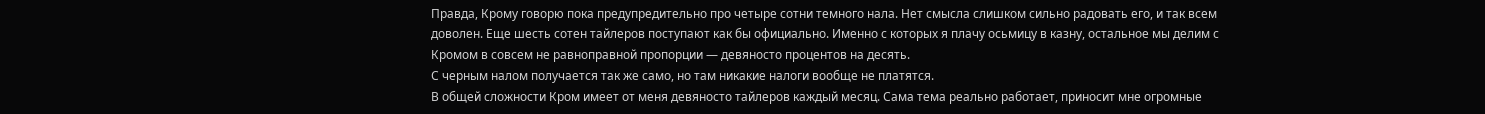Правда, Крому говорю пока предупредительно про четыре сотни темного нала. Нет смысла слишком сильно радовать его, и так всем доволен. Еще шесть сотен тайлеров поступают как бы официально. Именно с которых я плачу осьмицу в казну, остальное мы делим с Кромом в совсем не равноправной пропорции — девяносто процентов на десять.
С черным налом получается так же само, но там никакие налоги вообще не платятся.
В общей сложности Кром имеет от меня девяносто тайлеров каждый месяц. Сама тема реально работает, приносит мне огромные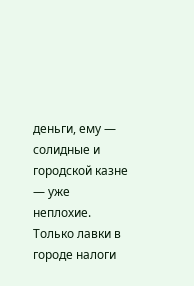деньги, ему — солидные и городской казне — уже неплохие. Только лавки в городе налоги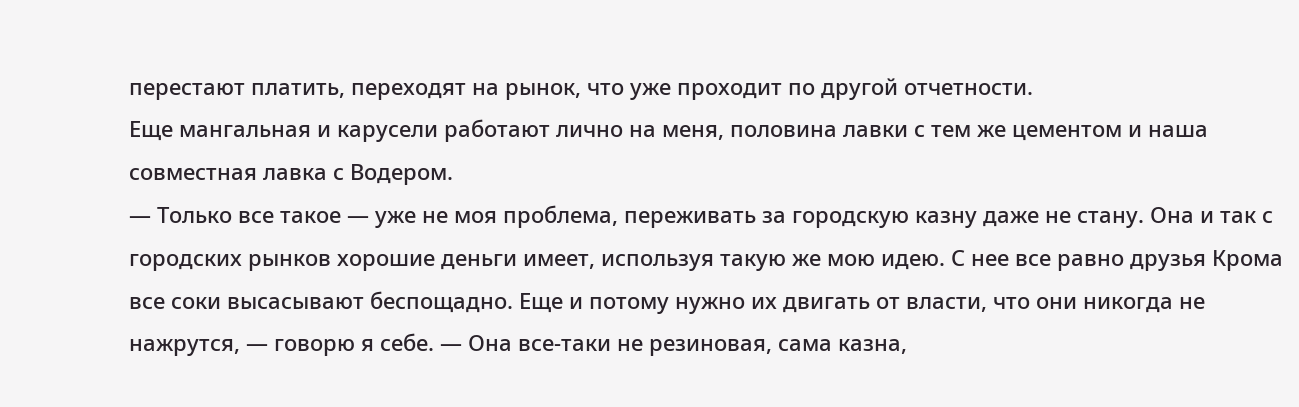перестают платить, переходят на рынок, что уже проходит по другой отчетности.
Еще мангальная и карусели работают лично на меня, половина лавки с тем же цементом и наша совместная лавка с Водером.
— Только все такое — уже не моя проблема, переживать за городскую казну даже не стану. Она и так с городских рынков хорошие деньги имеет, используя такую же мою идею. С нее все равно друзья Крома все соки высасывают беспощадно. Еще и потому нужно их двигать от власти, что они никогда не нажрутся, — говорю я себе. — Она все-таки не резиновая, сама казна,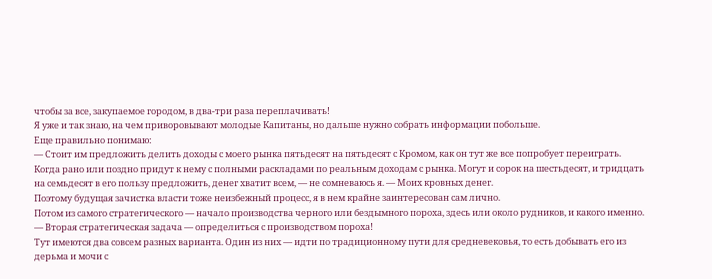чтобы за все, закупаемое городом, в два-три раза переплачивать!
Я уже и так знаю, на чем приворовывают молодые Капитаны, но дальше нужно собрать информации побольше.
Еще правильно понимаю:
— Стоит им предложить делить доходы с моего рынка пятьдесят на пятьдесят с Кромом, как он тут же все попробует переиграть. Когда рано или поздно придут к нему с полными раскладами по реальным доходам с рынка. Могут и сорок на шестьдесят, и тридцать на семьдесят в его пользу предложить, денег хватит всем, — не сомневаюсь я. — Моих кровных денег.
Поэтому будущая зачистка власти тоже неизбежный процесс, я в нем крайне заинтересован сам лично.
Потом из самого стратегического — начало производства черного или бездымного пороха, здесь или около рудников, и какого именно.
— Вторая стратегическая задача — определиться с производством пороха!
Тут имеются два совсем разных варианта. Один из них — идти по традиционному пути для средневековья, то есть добывать его из дерьма и мочи с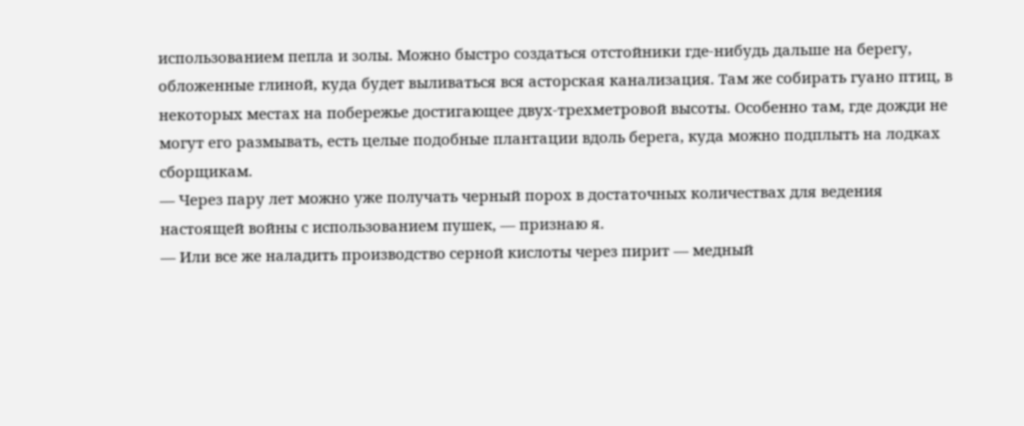использованием пепла и золы. Можно быстро создаться отстойники где-нибудь дальше на берегу, обложенные глиной, куда будет выливаться вся асторская канализация. Там же собирать гуано птиц, в некоторых местах на побережье достигающее двух-трехметровой высоты. Особенно там, где дожди не могут его размывать, есть целые подобные плантации вдоль берега, куда можно подплыть на лодках сборщикам.
— Через пару лет можно уже получать черный порох в достаточных количествах для ведения настоящей войны с использованием пушек, — признаю я.
— Или все же наладить производство серной кислоты через пирит — медный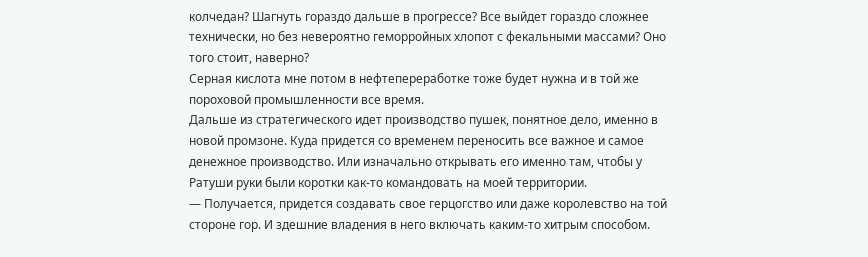колчедан? Шагнуть гораздо дальше в прогрессе? Все выйдет гораздо сложнее технически, но без невероятно геморройных хлопот с фекальными массами? Оно того стоит, наверно?
Серная кислота мне потом в нефтепереработке тоже будет нужна и в той же пороховой промышленности все время.
Дальше из стратегического идет производство пушек, понятное дело, именно в новой промзоне. Куда придется со временем переносить все важное и самое денежное производство. Или изначально открывать его именно там, чтобы у Ратуши руки были коротки как-то командовать на моей территории.
— Получается, придется создавать свое герцогство или даже королевство на той стороне гор. И здешние владения в него включать каким-то хитрым способом.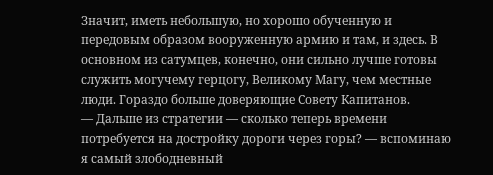Значит, иметь небольшую, но хорошо обученную и передовым образом вооруженную армию и там, и здесь. В основном из сатумцев, конечно, они сильно лучше готовы служить могучему герцогу, Великому Магу, чем местные люди. Гораздо больше доверяющие Совету Капитанов.
— Дальше из стратегии — сколько теперь времени потребуется на достройку дороги через горы? — вспоминаю я самый злободневный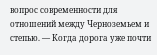вопрос современности для отношений между Черноземьем и степью. — Когда дорога уже почти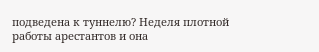подведена к туннелю? Неделя плотной работы арестантов и она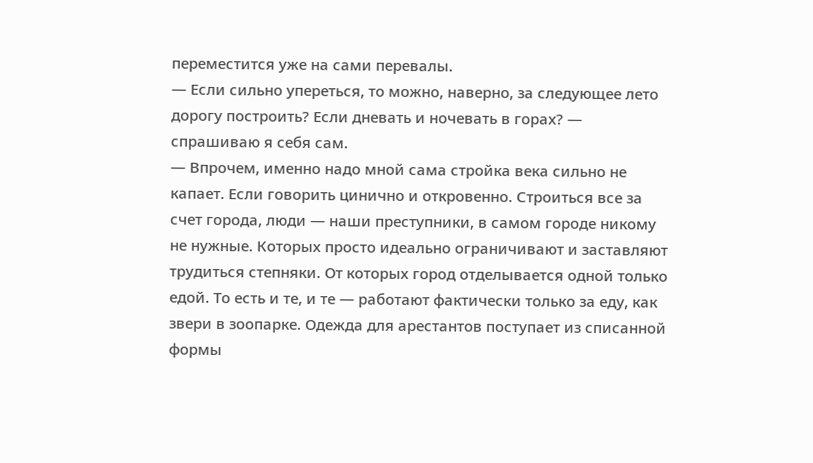переместится уже на сами перевалы.
— Если сильно упереться, то можно, наверно, за следующее лето дорогу построить? Если дневать и ночевать в горах? — спрашиваю я себя сам.
— Впрочем, именно надо мной сама стройка века сильно не капает. Если говорить цинично и откровенно. Строиться все за счет города, люди — наши преступники, в самом городе никому не нужные. Которых просто идеально ограничивают и заставляют трудиться степняки. От которых город отделывается одной только едой. То есть и те, и те — работают фактически только за еду, как звери в зоопарке. Одежда для арестантов поступает из списанной формы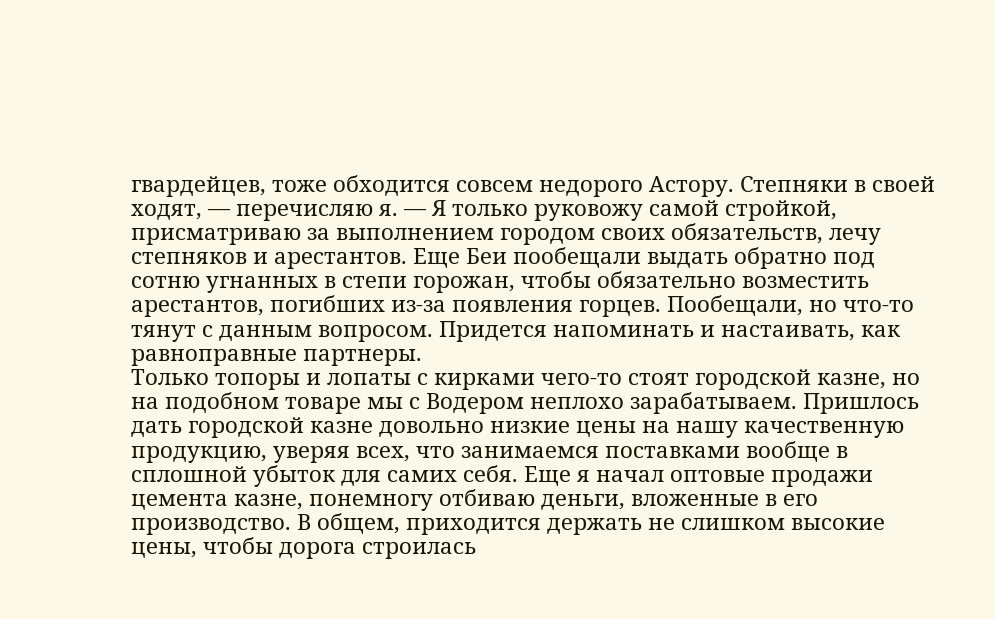гвардейцев, тоже обходится совсем недорого Астору. Степняки в своей ходят, — перечисляю я. — Я только руковожу самой стройкой, присматриваю за выполнением городом своих обязательств, лечу степняков и арестантов. Еще Беи пообещали выдать обратно под сотню угнанных в степи горожан, чтобы обязательно возместить арестантов, погибших из-за появления горцев. Пообещали, но что-то тянут с данным вопросом. Придется напоминать и настаивать, как равноправные партнеры.
Только топоры и лопаты с кирками чего-то стоят городской казне, но на подобном товаре мы с Водером неплохо зарабатываем. Пришлось дать городской казне довольно низкие цены на нашу качественную продукцию, уверяя всех, что занимаемся поставками вообще в сплошной убыток для самих себя. Еще я начал оптовые продажи цемента казне, понемногу отбиваю деньги, вложенные в его производство. В общем, приходится держать не слишком высокие цены, чтобы дорога строилась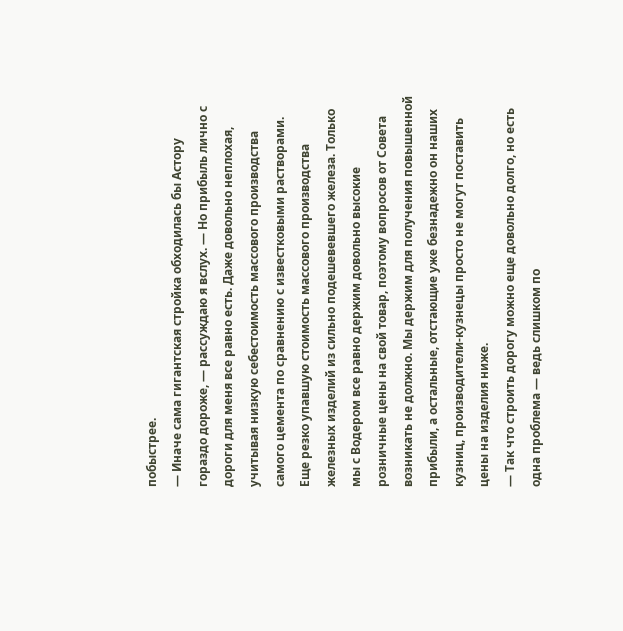побыстрее.
— Иначе сама гигантская стройка обходилась бы Астору гораздо дороже, — рассуждаю я вслух. — Но прибыль лично с дороги для меня все равно есть. Даже довольно неплохая, учитывая низкую себестоимость массового производства самого цемента по сравнению с известковыми растворами. Еще резко упавшую стоимость массового производства железных изделий из сильно подешевевшего железа. Только мы с Водером все равно держим довольно высокие розничные цены на свой товар, поэтому вопросов от Совета возникать не должно. Мы держим для получения повышенной прибыли, а остальные, отстающие уже безнадежно он наших кузниц, производители-кузнецы просто не могут поставить цены на изделия ниже.
— Так что строить дорогу можно еще довольно долго, но есть одна проблема — ведь слишком по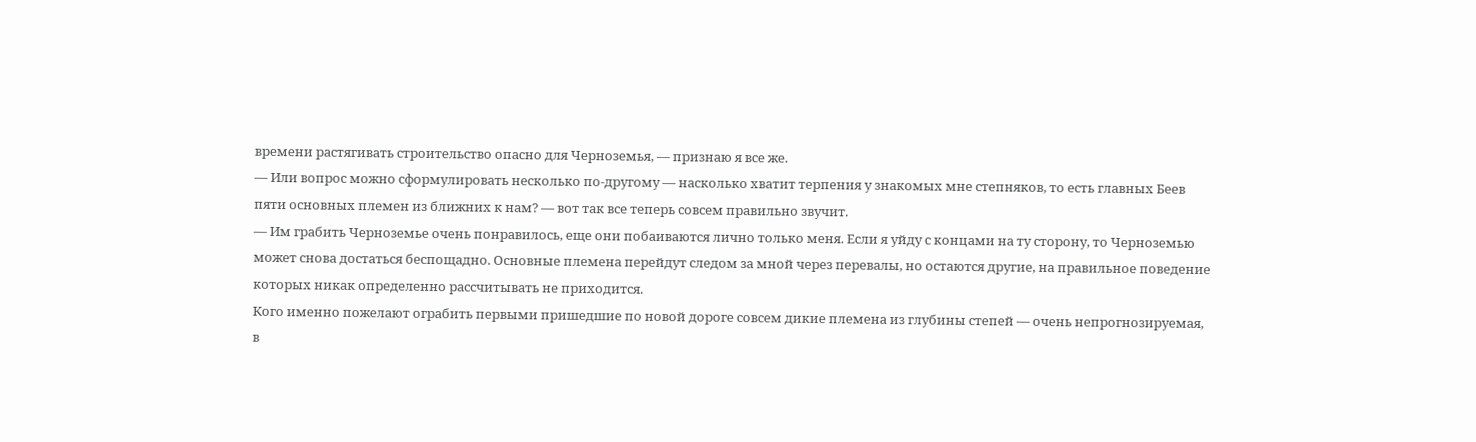времени растягивать строительство опасно для Черноземья, — признаю я все же.
— Или вопрос можно сформулировать несколько по-другому — насколько хватит терпения у знакомых мне степняков, то есть главных Беев пяти основных племен из ближних к нам? — вот так все теперь совсем правильно звучит.
— Им грабить Черноземье очень понравилось, еще они побаиваются лично только меня. Если я уйду с концами на ту сторону, то Черноземью может снова достаться беспощадно. Основные племена перейдут следом за мной через перевалы, но остаются другие, на правильное поведение которых никак определенно рассчитывать не приходится.
Кого именно пожелают ограбить первыми пришедшие по новой дороге совсем дикие племена из глубины степей — очень непрогнозируемая, в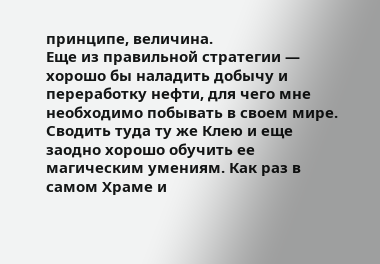принципе, величина.
Еще из правильной стратегии — хорошо бы наладить добычу и переработку нефти, для чего мне необходимо побывать в своем мире.
Сводить туда ту же Клею и еще заодно хорошо обучить ее магическим умениям. Как раз в самом Храме и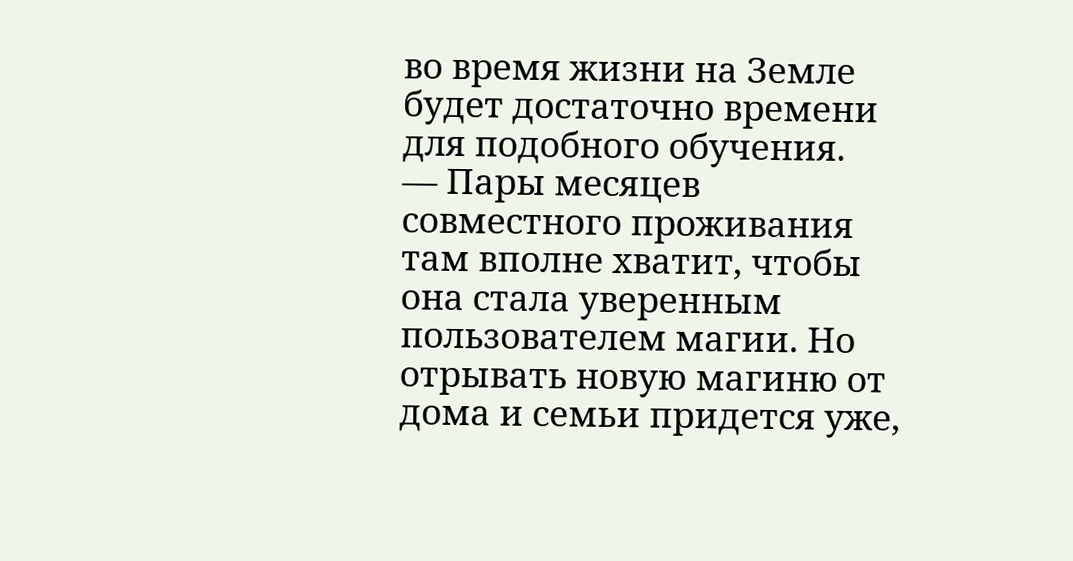во время жизни на Земле будет достаточно времени для подобного обучения.
— Пары месяцев совместного проживания там вполне хватит, чтобы она стала уверенным пользователем магии. Но отрывать новую магиню от дома и семьи придется уже,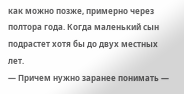как можно позже, примерно через полтора года. Когда маленький сын подрастет хотя бы до двух местных лет.
— Причем нужно заранее понимать —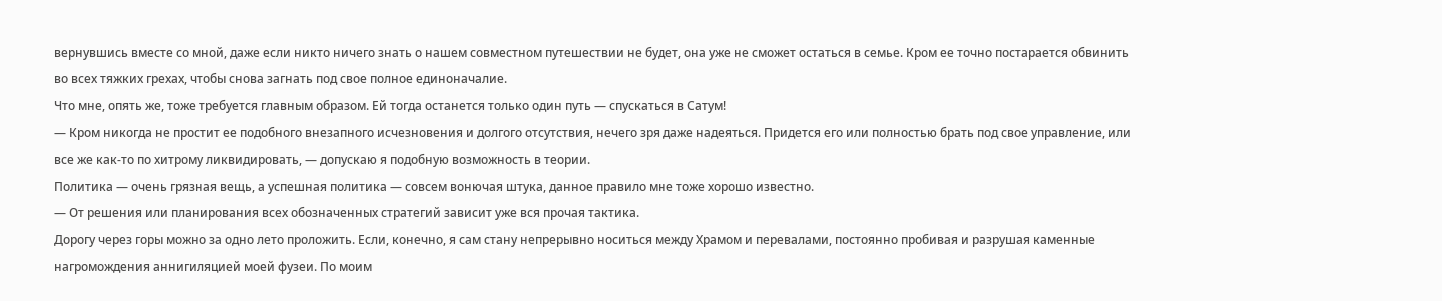вернувшись вместе со мной, даже если никто ничего знать о нашем совместном путешествии не будет, она уже не сможет остаться в семье. Кром ее точно постарается обвинить во всех тяжких грехах, чтобы снова загнать под свое полное единоначалие.
Что мне, опять же, тоже требуется главным образом. Ей тогда останется только один путь — спускаться в Сатум!
— Кром никогда не простит ее подобного внезапного исчезновения и долгого отсутствия, нечего зря даже надеяться. Придется его или полностью брать под свое управление, или все же как-то по хитрому ликвидировать, — допускаю я подобную возможность в теории.
Политика — очень грязная вещь, а успешная политика — совсем вонючая штука, данное правило мне тоже хорошо известно.
— От решения или планирования всех обозначенных стратегий зависит уже вся прочая тактика.
Дорогу через горы можно за одно лето проложить. Если, конечно, я сам стану непрерывно носиться между Храмом и перевалами, постоянно пробивая и разрушая каменные нагромождения аннигиляцией моей фузеи. По моим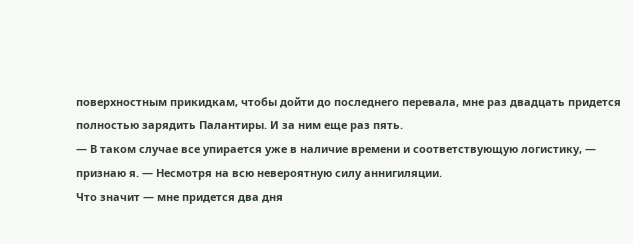поверхностным прикидкам, чтобы дойти до последнего перевала, мне раз двадцать придется полностью зарядить Палантиры. И за ним еще раз пять.
— В таком случае все упирается уже в наличие времени и соответствующую логистику, — признаю я. — Несмотря на всю невероятную силу аннигиляции.
Что значит — мне придется два дня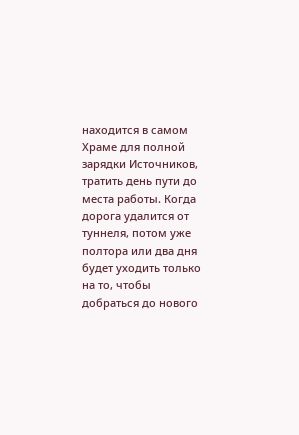находится в самом Храме для полной зарядки Источников, тратить день пути до места работы. Когда дорога удалится от туннеля, потом уже полтора или два дня будет уходить только на то, чтобы добраться до нового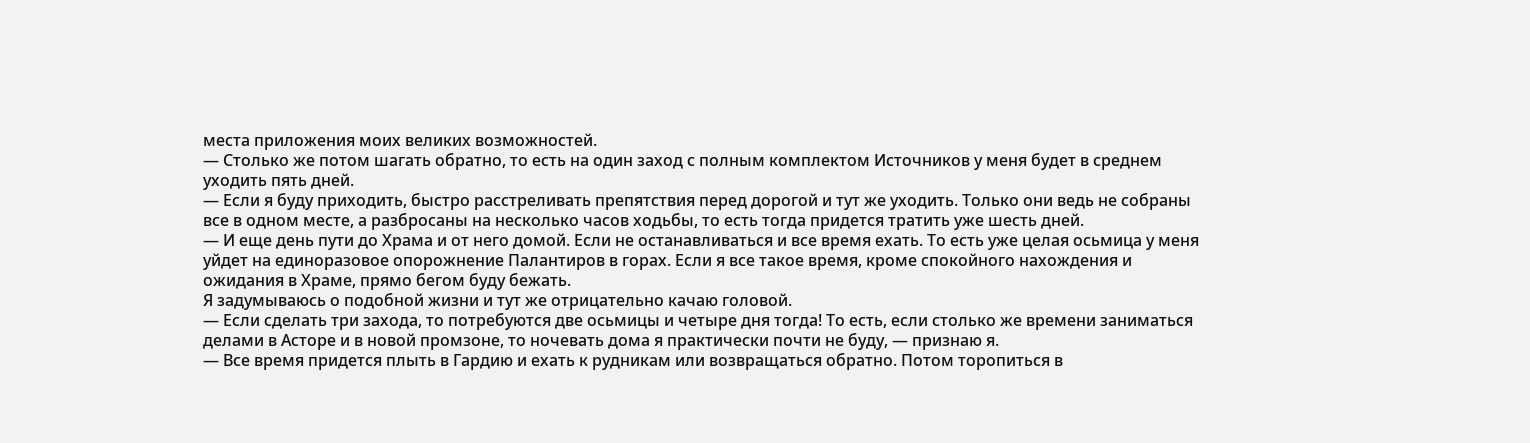места приложения моих великих возможностей.
— Столько же потом шагать обратно, то есть на один заход с полным комплектом Источников у меня будет в среднем уходить пять дней.
— Если я буду приходить, быстро расстреливать препятствия перед дорогой и тут же уходить. Только они ведь не собраны все в одном месте, а разбросаны на несколько часов ходьбы, то есть тогда придется тратить уже шесть дней.
— И еще день пути до Храма и от него домой. Если не останавливаться и все время ехать. То есть уже целая осьмица у меня уйдет на единоразовое опорожнение Палантиров в горах. Если я все такое время, кроме спокойного нахождения и ожидания в Храме, прямо бегом буду бежать.
Я задумываюсь о подобной жизни и тут же отрицательно качаю головой.
— Если сделать три захода, то потребуются две осьмицы и четыре дня тогда! То есть, если столько же времени заниматься делами в Асторе и в новой промзоне, то ночевать дома я практически почти не буду, — признаю я.
— Все время придется плыть в Гардию и ехать к рудникам или возвращаться обратно. Потом торопиться в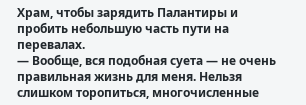Храм, чтобы зарядить Палантиры и пробить небольшую часть пути на перевалах.
— Вообще, вся подобная суета — не очень правильная жизнь для меня. Нельзя слишком торопиться, многочисленные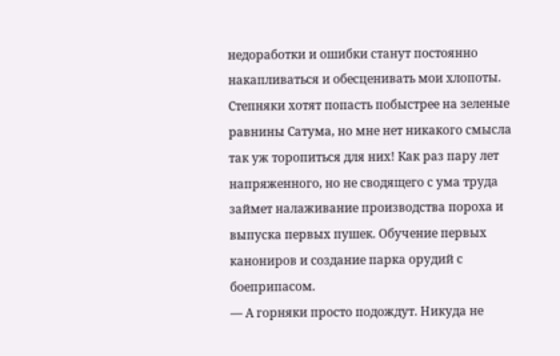недоработки и ошибки станут постоянно накапливаться и обесценивать мои хлопоты. Степняки хотят попасть побыстрее на зеленые равнины Сатума, но мне нет никакого смысла так уж торопиться для них! Как раз пару лет напряженного, но не сводящего с ума труда займет налаживание производства пороха и выпуска первых пушек. Обучение первых канониров и создание парка орудий с боеприпасом.
— А горняки просто подождут. Никуда не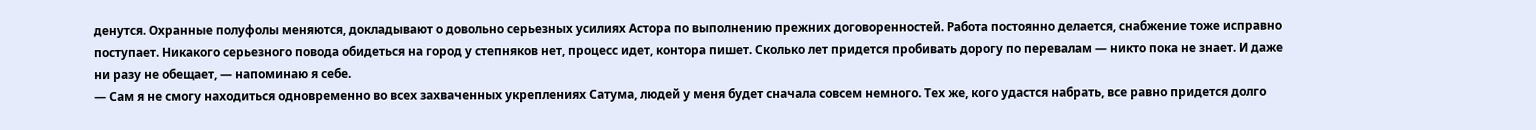денутся. Охранные полуфолы меняются, докладывают о довольно серьезных усилиях Астора по выполнению прежних договоренностей. Работа постоянно делается, снабжение тоже исправно поступает. Никакого серьезного повода обидеться на город у степняков нет, процесс идет, контора пишет. Сколько лет придется пробивать дорогу по перевалам — никто пока не знает. И даже ни разу не обещает, — напоминаю я себе.
— Сам я не смогу находиться одновременно во всех захваченных укреплениях Сатума, людей у меня будет сначала совсем немного. Тех же, кого удастся набрать, все равно придется долго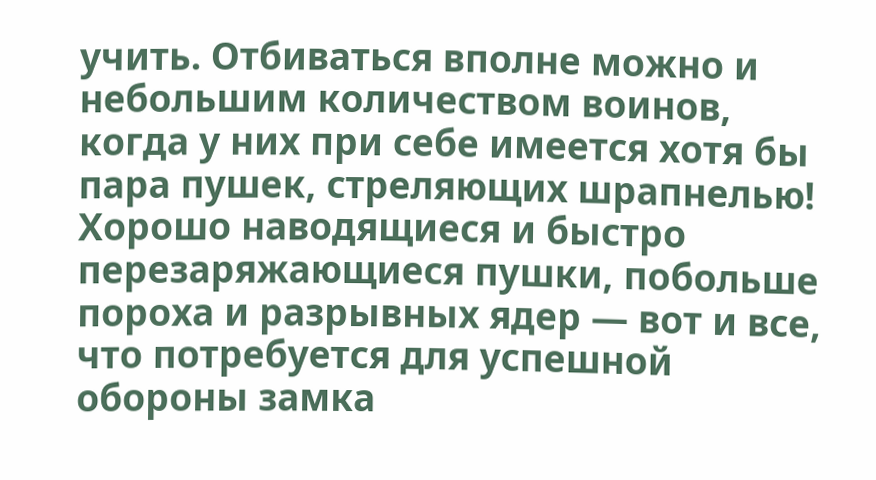учить. Отбиваться вполне можно и небольшим количеством воинов, когда у них при себе имеется хотя бы пара пушек, стреляющих шрапнелью! Хорошо наводящиеся и быстро перезаряжающиеся пушки, побольше пороха и разрывных ядер — вот и все, что потребуется для успешной обороны замка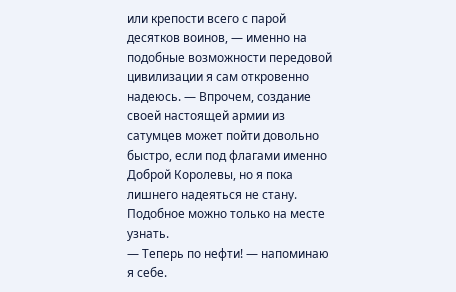или крепости всего с парой десятков воинов, — именно на подобные возможности передовой цивилизации я сам откровенно надеюсь. — Впрочем, создание своей настоящей армии из сатумцев может пойти довольно быстро, если под флагами именно Доброй Королевы, но я пока лишнего надеяться не стану. Подобное можно только на месте узнать.
— Теперь по нефти! — напоминаю я себе.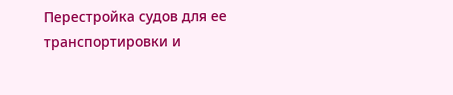Перестройка судов для ее транспортировки и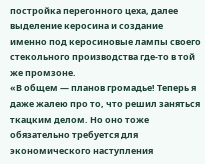постройка перегонного цеха, далее выделение керосина и создание именно под керосиновые лампы своего стекольного производства где-то в той же промзоне.
«В общем — планов громадье! Теперь я даже жалею про то, что решил заняться ткацким делом. Но оно тоже обязательно требуется для экономического наступления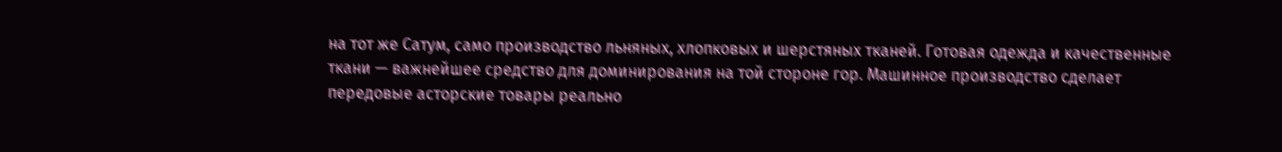на тот же Сатум, само производство льняных, хлопковых и шерстяных тканей. Готовая одежда и качественные ткани — важнейшее средство для доминирования на той стороне гор. Машинное производство сделает передовые асторские товары реально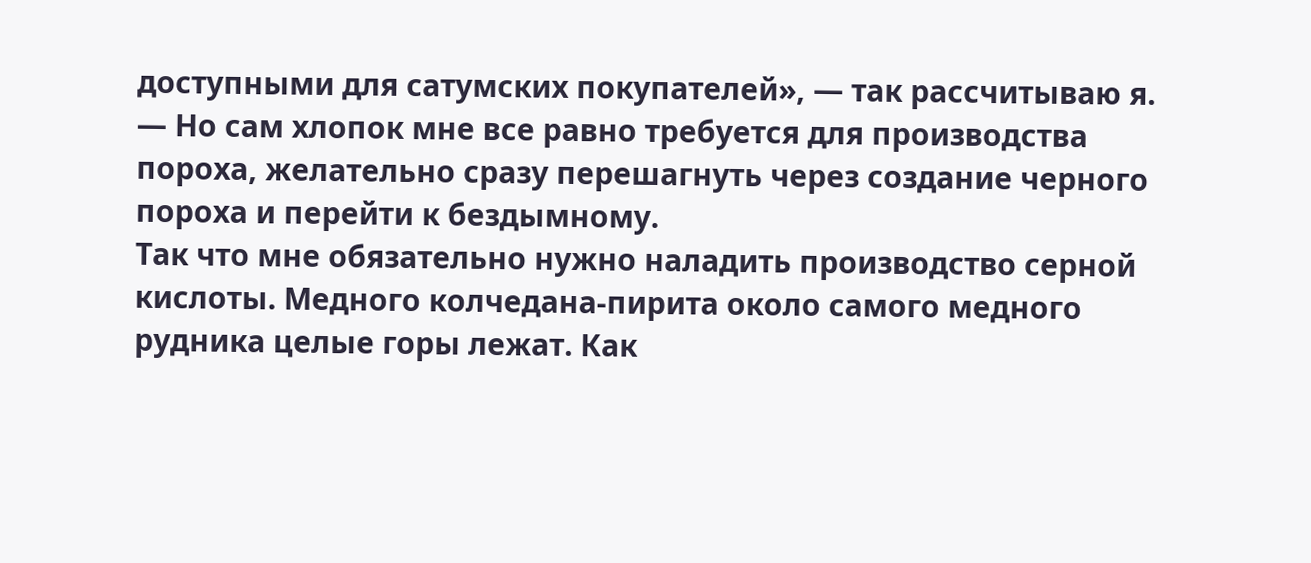доступными для сатумских покупателей», — так рассчитываю я.
— Но сам хлопок мне все равно требуется для производства пороха, желательно сразу перешагнуть через создание черного пороха и перейти к бездымному.
Так что мне обязательно нужно наладить производство серной кислоты. Медного колчедана-пирита около самого медного рудника целые горы лежат. Как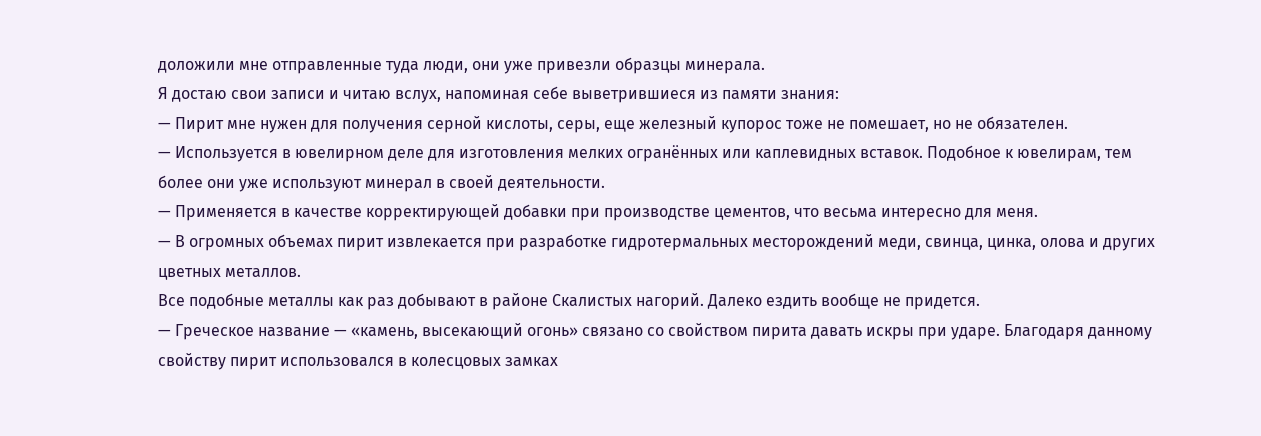доложили мне отправленные туда люди, они уже привезли образцы минерала.
Я достаю свои записи и читаю вслух, напоминая себе выветрившиеся из памяти знания:
— Пирит мне нужен для получения серной кислоты, серы, еще железный купорос тоже не помешает, но не обязателен.
— Используется в ювелирном деле для изготовления мелких огранённых или каплевидных вставок. Подобное к ювелирам, тем более они уже используют минерал в своей деятельности.
— Применяется в качестве корректирующей добавки при производстве цементов, что весьма интересно для меня.
— В огромных объемах пирит извлекается при разработке гидротермальных месторождений меди, свинца, цинка, олова и других цветных металлов.
Все подобные металлы как раз добывают в районе Скалистых нагорий. Далеко ездить вообще не придется.
— Греческое название — «камень, высекающий огонь» связано со свойством пирита давать искры при ударе. Благодаря данному свойству пирит использовался в колесцовых замках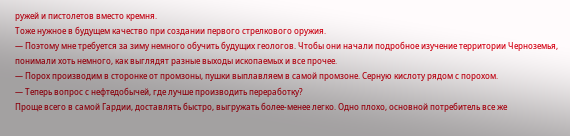ружей и пистолетов вместо кремня.
Тоже нужное в будущем качество при создании первого стрелкового оружия.
— Поэтому мне требуется за зиму немного обучить будущих геологов. Чтобы они начали подробное изучение территории Черноземья, понимали хоть немного, как выглядят разные выходы ископаемых и все прочее.
— Порох производим в сторонке от промзоны, пушки выплавляем в самой промзоне. Серную кислоту рядом с порохом.
— Теперь вопрос с нефтедобычей, где лучше производить переработку?
Проще всего в самой Гардии, доставлять быстро, выгружать более-менее легко. Одно плохо, основной потребитель все же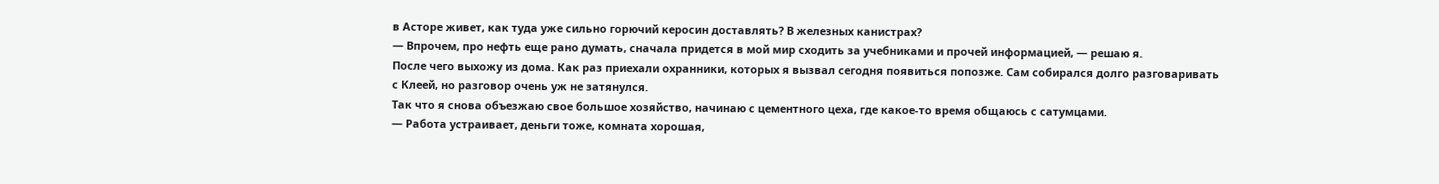в Асторе живет, как туда уже сильно горючий керосин доставлять? В железных канистрах?
— Впрочем, про нефть еще рано думать, сначала придется в мой мир сходить за учебниками и прочей информацией, — решаю я.
После чего выхожу из дома. Как раз приехали охранники, которых я вызвал сегодня появиться попозже. Сам собирался долго разговаривать с Клеей, но разговор очень уж не затянулся.
Так что я снова объезжаю свое большое хозяйство, начинаю с цементного цеха, где какое-то время общаюсь с сатумцами.
— Работа устраивает, деньги тоже, комната хорошая,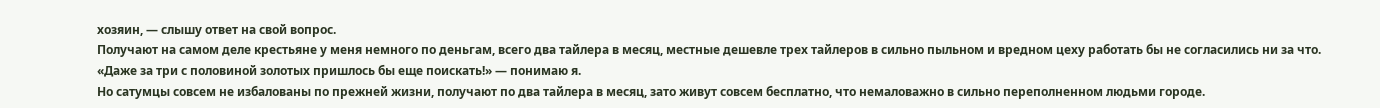хозяин, — слышу ответ на свой вопрос.
Получают на самом деле крестьяне у меня немного по деньгам, всего два тайлера в месяц, местные дешевле трех тайлеров в сильно пыльном и вредном цеху работать бы не согласились ни за что.
«Даже за три с половиной золотых пришлось бы еще поискать!» — понимаю я.
Но сатумцы совсем не избалованы по прежней жизни, получают по два тайлера в месяц, зато живут совсем бесплатно, что немаловажно в сильно переполненном людьми городе.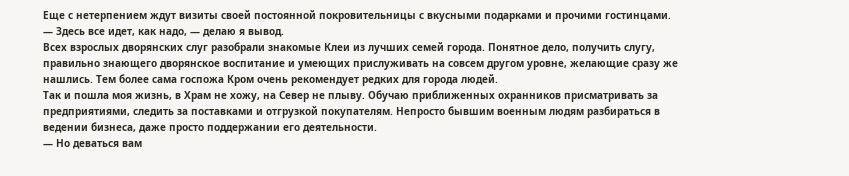Еще с нетерпением ждут визиты своей постоянной покровительницы с вкусными подарками и прочими гостинцами.
— Здесь все идет, как надо, — делаю я вывод.
Всех взрослых дворянских слуг разобрали знакомые Клеи из лучших семей города. Понятное дело, получить слугу, правильно знающего дворянское воспитание и умеющих прислуживать на совсем другом уровне, желающие сразу же нашлись. Тем более сама госпожа Кром очень рекомендует редких для города людей.
Так и пошла моя жизнь, в Храм не хожу, на Север не плыву. Обучаю приближенных охранников присматривать за предприятиями, следить за поставками и отгрузкой покупателям. Непросто бывшим военным людям разбираться в ведении бизнеса, даже просто поддержании его деятельности.
— Но деваться вам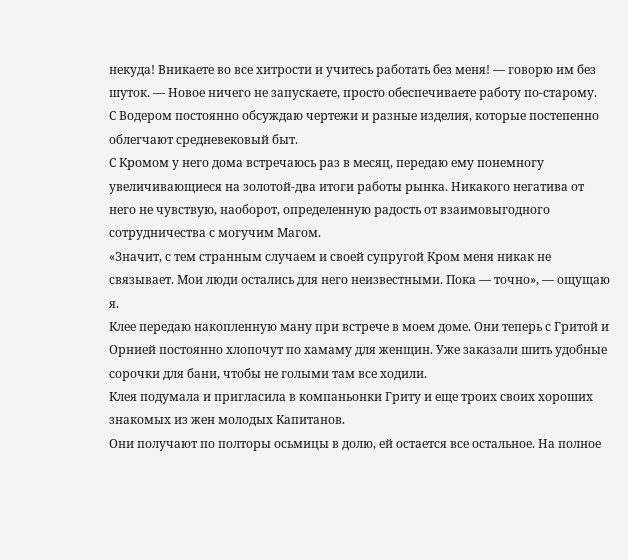некуда! Вникаете во все хитрости и учитесь работать без меня! — говорю им без шуток. — Новое ничего не запускаете, просто обеспечиваете работу по-старому.
С Водером постоянно обсуждаю чертежи и разные изделия, которые постепенно облегчают средневековый быт.
С Кромом у него дома встречаюсь раз в месяц, передаю ему понемногу увеличивающиеся на золотой-два итоги работы рынка. Никакого негатива от него не чувствую, наоборот, определенную радость от взаимовыгодного сотрудничества с могучим Магом.
«Значит, с тем странным случаем и своей супругой Кром меня никак не связывает. Мои люди остались для него неизвестными. Пока — точно», — ощущаю я.
Клее передаю накопленную ману при встрече в моем доме. Они теперь с Гритой и Орнией постоянно хлопочут по хамаму для женщин. Уже заказали шить удобные сорочки для бани, чтобы не голыми там все ходили.
Клея подумала и пригласила в компаньонки Гриту и еще троих своих хороших знакомых из жен молодых Капитанов.
Они получают по полторы осьмицы в долю, ей остается все остальное. На полное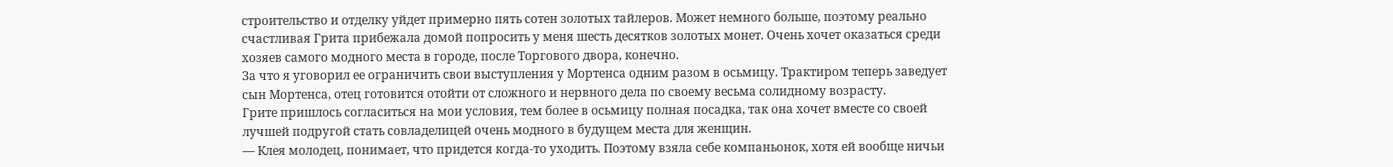строительство и отделку уйдет примерно пять сотен золотых тайлеров. Может немного больше, поэтому реально счастливая Грита прибежала домой попросить у меня шесть десятков золотых монет. Очень хочет оказаться среди хозяев самого модного места в городе, после Торгового двора, конечно.
За что я уговорил ее ограничить свои выступления у Мортенса одним разом в осьмицу. Трактиром теперь заведует сын Мортенса, отец готовится отойти от сложного и нервного дела по своему весьма солидному возрасту.
Грите пришлось согласиться на мои условия, тем более в осьмицу полная посадка, так она хочет вместе со своей лучшей подругой стать совладелицей очень модного в будущем места для женщин.
— Клея молодец, понимает, что придется когда-то уходить. Поэтому взяла себе компаньонок, хотя ей вообще ничьи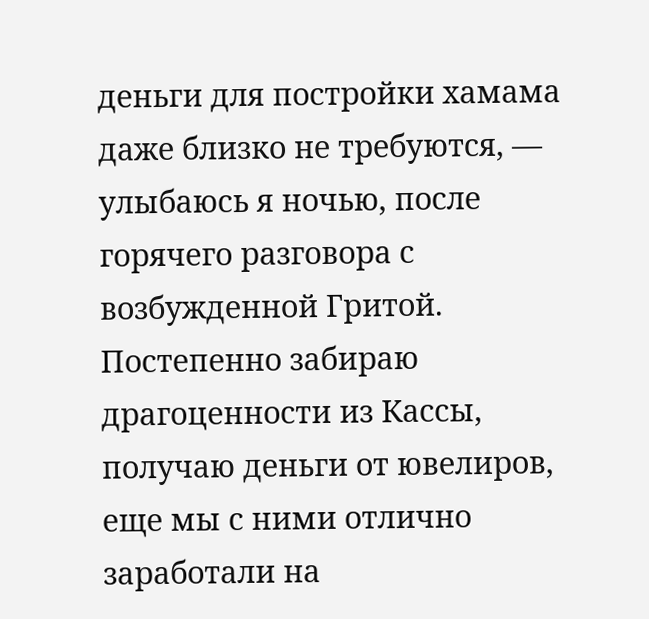деньги для постройки хамама даже близко не требуются, — улыбаюсь я ночью, после горячего разговора с возбужденной Гритой.
Постепенно забираю драгоценности из Кассы, получаю деньги от ювелиров, еще мы с ними отлично заработали на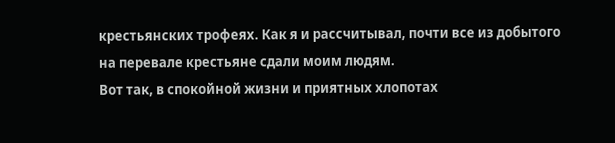крестьянских трофеях. Как я и рассчитывал, почти все из добытого на перевале крестьяне сдали моим людям.
Вот так, в спокойной жизни и приятных хлопотах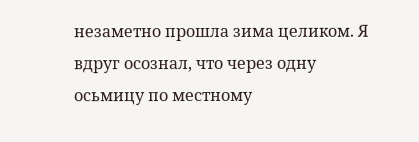незаметно прошла зима целиком. Я вдруг осознал, что через одну осьмицу по местному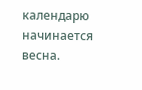календарю начинается весна.